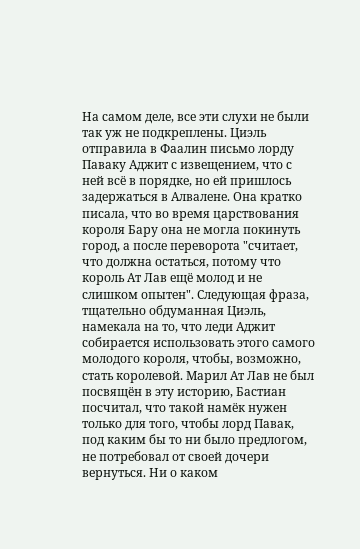На самом деле, все эти слухи не были так уж не подкреплены. Циэль отправила в Фаалин письмо лорду Паваку Аджит с извещением, что с ней всё в порядке, но ей пришлось задержаться в Алвалене. Она кратко писала, что во время царствования короля Бару она не могла покинуть город, а после переворота "считает, что должна остаться, потому что король Ат Лав ещё молод и не слишком опытен". Следующая фраза, тщательно обдуманная Циэль, намекала на то, что леди Аджит собирается использовать этого самого молодого короля, чтобы, возможно, стать королевой. Марил Ат Лав не был посвящён в эту историю, Бастиан посчитал, что такой намёк нужен только для того, чтобы лорд Павак, под каким бы то ни было предлогом, не потребовал от своей дочери вернуться. Ни о каком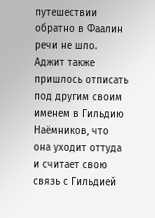путешествии обратно в Фаалин речи не шло.
Аджит также пришлось отписать под другим своим именем в Гильдию Наёмников, что она уходит оттуда и считает свою связь с Гильдией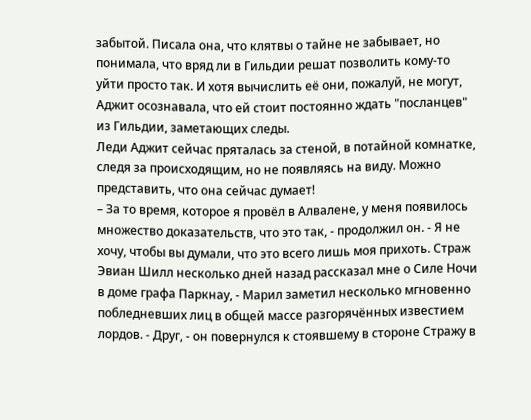забытой. Писала она, что клятвы о тайне не забывает, но понимала, что вряд ли в Гильдии решат позволить кому-то уйти просто так. И хотя вычислить её они, пожалуй, не могут, Аджит осознавала, что ей стоит постоянно ждать "посланцев" из Гильдии, заметающих следы.
Леди Аджит сейчас пряталась за стеной, в потайной комнатке, следя за происходящим, но не появляясь на виду. Можно представить, что она сейчас думает!
– За то время, которое я провёл в Алвалене, у меня появилось множество доказательств, что это так, - продолжил он. - Я не хочу, чтобы вы думали, что это всего лишь моя прихоть. Страж Эвиан Шилл несколько дней назад рассказал мне о Силе Ночи в доме графа Паркнау, - Марил заметил несколько мгновенно побледневших лиц в общей массе разгорячённых известием лордов. - Друг, - он повернулся к стоявшему в стороне Стражу в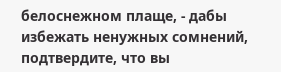белоснежном плаще, - дабы избежать ненужных сомнений, подтвердите, что вы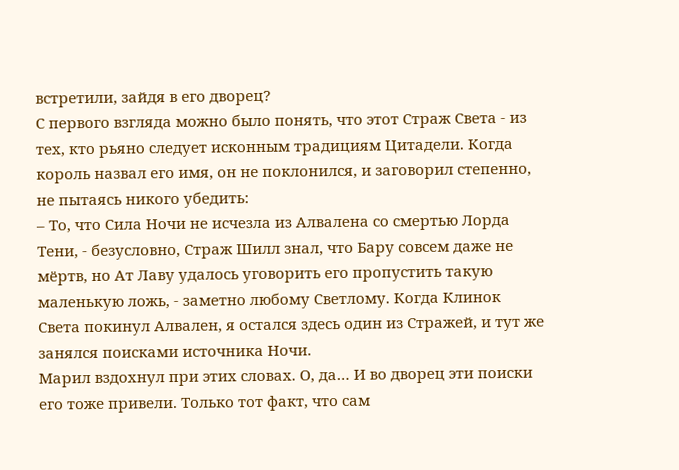встретили, зайдя в его дворец?
С первого взгляда можно было понять, что этот Страж Света - из тех, кто рьяно следует исконным традициям Цитадели. Когда король назвал его имя, он не поклонился, и заговорил степенно, не пытаясь никого убедить:
– То, что Сила Ночи не исчезла из Алвалена со смертью Лорда Тени, - безусловно, Страж Шилл знал, что Бару совсем даже не мёртв, но Ат Лаву удалось уговорить его пропустить такую маленькую ложь, - заметно любому Светлому. Когда Клинок Света покинул Алвален, я остался здесь один из Стражей, и тут же занялся поисками источника Ночи.
Марил вздохнул при этих словах. О, да… И во дворец эти поиски его тоже привели. Только тот факт, что сам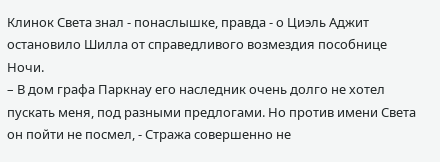Клинок Света знал - понаслышке, правда - о Циэль Аджит остановило Шилла от справедливого возмездия пособнице Ночи.
– В дом графа Паркнау его наследник очень долго не хотел пускать меня, под разными предлогами. Но против имени Света он пойти не посмел, - Стража совершенно не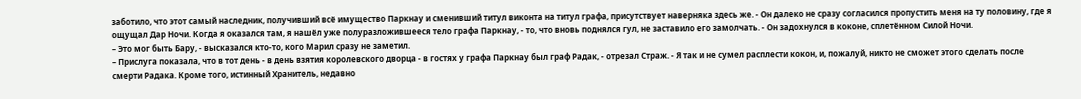заботило, что этот самый наследник, получивший всё имущество Паркнау и сменивший титул виконта на титул графа, присутствует наверняка здесь же. - Он далеко не сразу согласился пропустить меня на ту половину, где я ощущал Дар Ночи. Когда я оказался там, я нашёл уже полуразложившееся тело графа Паркнау, - то, что вновь поднялся гул, не заставило его замолчать. - Он задохнулся в коконе, сплетённом Силой Ночи.
– Это мог быть Бару, - высказался кто-то, кого Марил сразу не заметил.
– Прислуга показала, что в тот день - в день взятия королевского дворца - в гостях у графа Паркнау был граф Радак, - отрезал Страж. - Я так и не сумел расплести кокон, и, пожалуй, никто не сможет этого сделать после смерти Радака. Кроме того, истинный Хранитель, недавно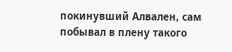покинувший Алвален, сам побывал в плену такого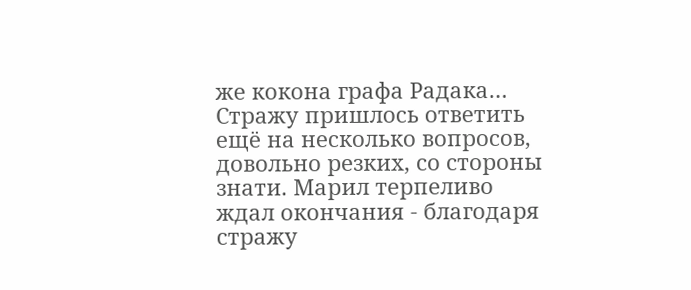же кокона графа Радака…
Стражу пришлось ответить ещё на несколько вопросов, довольно резких, со стороны знати. Марил терпеливо ждал окончания - благодаря стражу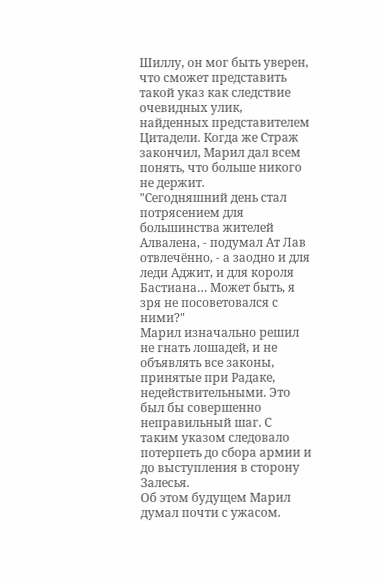Шиллу, он мог быть уверен, что сможет представить такой указ как следствие очевидных улик, найденных представителем Цитадели. Когда же Страж закончил, Марил дал всем понять, что больше никого не держит.
"Сегодняшний день стал потрясением для большинства жителей Алвалена, - подумал Ат Лав отвлечённо, - а заодно и для леди Аджит, и для короля Бастиана… Может быть, я зря не посоветовался с ними?"
Марил изначально решил не гнать лошадей, и не объявлять все законы, принятые при Радаке, недействительными. Это был бы совершенно неправильный шаг. С таким указом следовало потерпеть до сбора армии и до выступления в сторону Залесья.
Об этом будущем Марил думал почти с ужасом.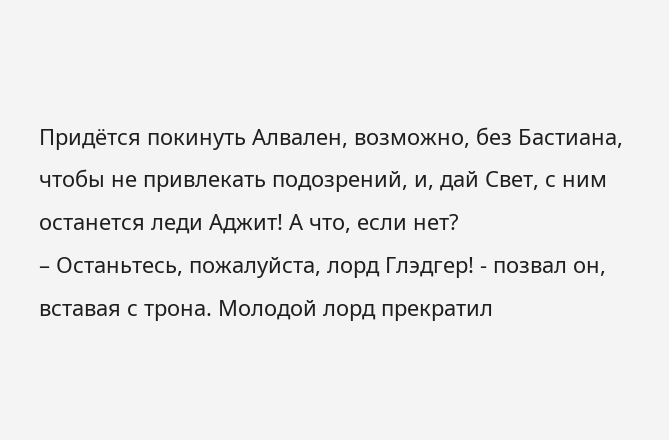Придётся покинуть Алвален, возможно, без Бастиана, чтобы не привлекать подозрений, и, дай Свет, с ним останется леди Аджит! А что, если нет?
– Останьтесь, пожалуйста, лорд Глэдгер! - позвал он, вставая с трона. Молодой лорд прекратил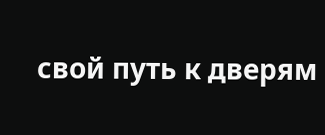свой путь к дверям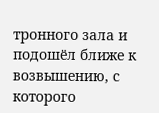тронного зала и подошёл ближе к возвышению, с которого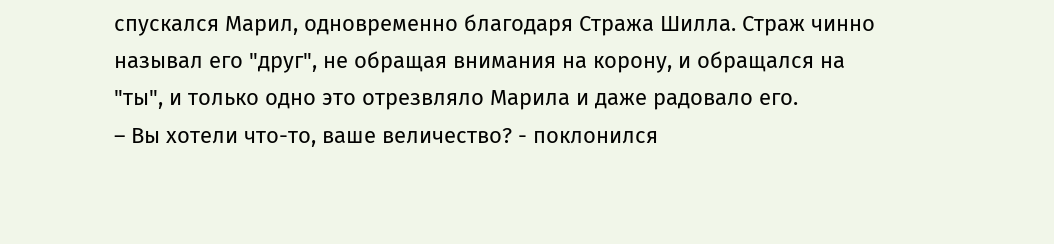спускался Марил, одновременно благодаря Стража Шилла. Страж чинно называл его "друг", не обращая внимания на корону, и обращался на "ты", и только одно это отрезвляло Марила и даже радовало его.
– Вы хотели что-то, ваше величество? - поклонился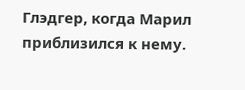Глэдгер, когда Марил приблизился к нему.